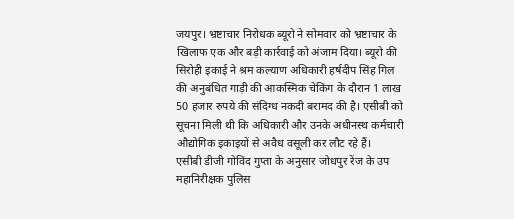जयपुर। भ्रष्टाचार निरोधक ब्यूरो ने सोमवार को भ्रष्टाचार के खिलाफ एक और बड़ी कार्रवाई को अंजाम दिया। ब्यूरो की सिरोही इकाई ने श्रम कल्याण अधिकारी हर्षदीप सिंह गिल की अनुबंधित गाड़ी की आकस्मिक चेकिंग के दौरान 1 लाख 50 हजार रुपये की संदिग्ध नकदी बरामद की है। एसीबी को सूचना मिली थी कि अधिकारी और उनके अधीनस्थ कर्मचारी औद्योगिक इकाइयों से अवैध वसूली कर लौट रहे हैं।
एसीबी डीजी गोविंद गुप्ता के अनुसार जोधपुर रेंज के उप महानिरीक्षक पुलिस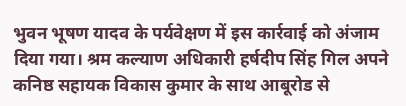भुवन भूषण यादव के पर्यवेक्षण में इस कार्रवाई को अंजाम दिया गया। श्रम कल्याण अधिकारी हर्षदीप सिंह गिल अपने कनिष्ठ सहायक विकास कुमार के साथ आबूरोड से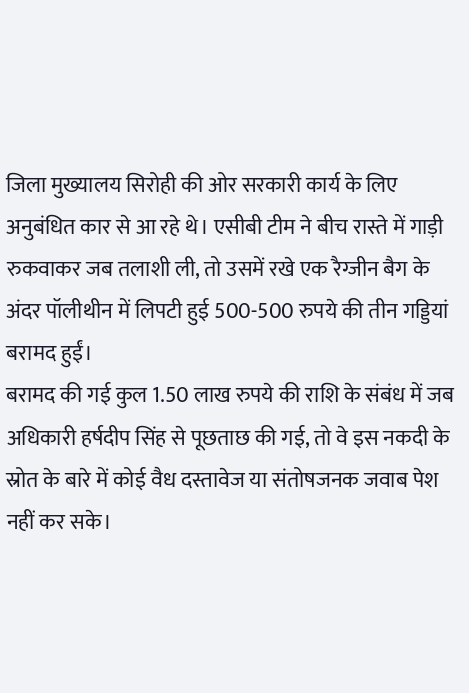जिला मुख्यालय सिरोही की ओर सरकारी कार्य के लिए अनुबंधित कार से आ रहे थे। एसीबी टीम ने बीच रास्ते में गाड़ी रुकवाकर जब तलाशी ली, तो उसमें रखे एक रैग्जीन बैग के अंदर पॉलीथीन में लिपटी हुई 500-500 रुपये की तीन गड्डियां बरामद हुईं।
बरामद की गई कुल 1.50 लाख रुपये की राशि के संबंध में जब अधिकारी हर्षदीप सिंह से पूछताछ की गई, तो वे इस नकदी के स्रोत के बारे में कोई वैध दस्तावेज या संतोषजनक जवाब पेश नहीं कर सके।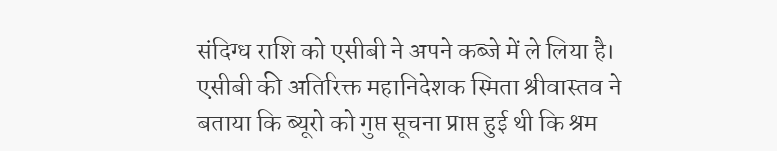संदिग्ध राशि को एसीबी ने अपने कब्जे में ले लिया है।
एसीबी की अतिरिक्त महानिदेशक स्मिता श्रीवास्तव ने बताया कि ब्यूरो को गुप्त सूचना प्राप्त हुई थी कि श्रम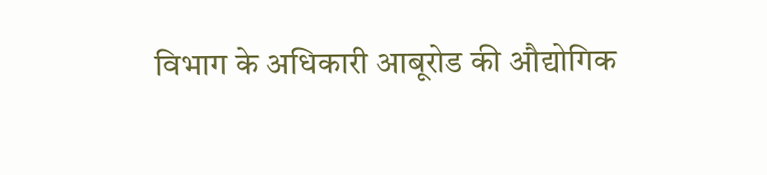विभाग के अधिकारी आबूरोड की औद्योगिक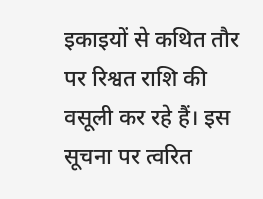इकाइयों से कथित तौर पर रिश्वत राशि की वसूली कर रहे हैं। इस सूचना पर त्वरित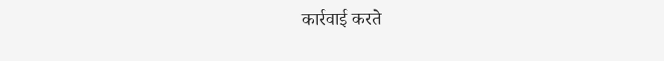कार्रवाई करते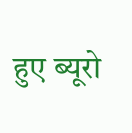हुए ब्यूरो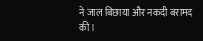ने जाल बिछाया और नकदी बरामद की।